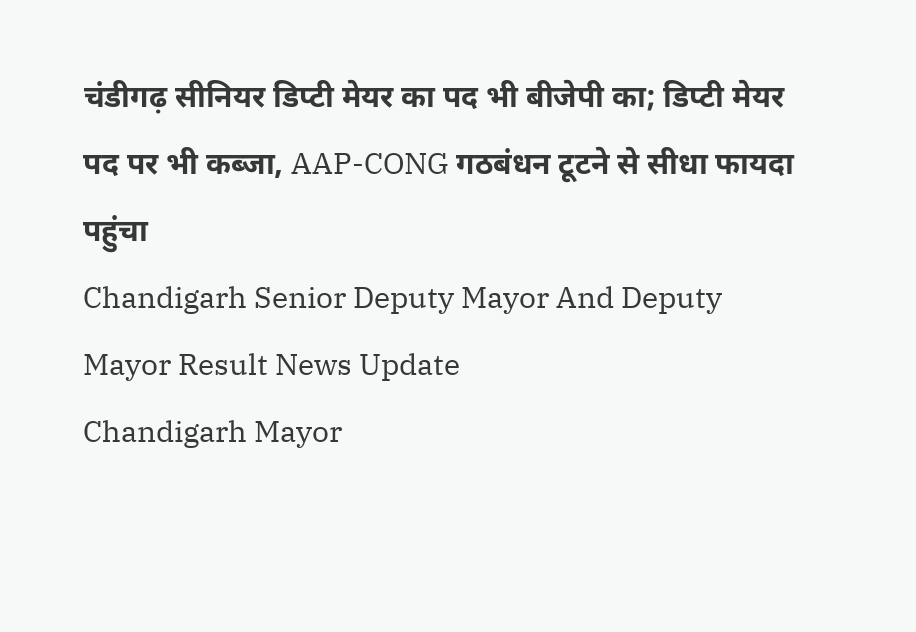चंडीगढ़ सीनियर डिप्टी मेयर का पद भी बीजेपी का; डिप्टी मेयर पद पर भी कब्जा, AAP-CONG गठबंधन टूटने से सीधा फायदा पहुंचा
Chandigarh Senior Deputy Mayor And Deputy Mayor Result News Update
Chandigarh Mayor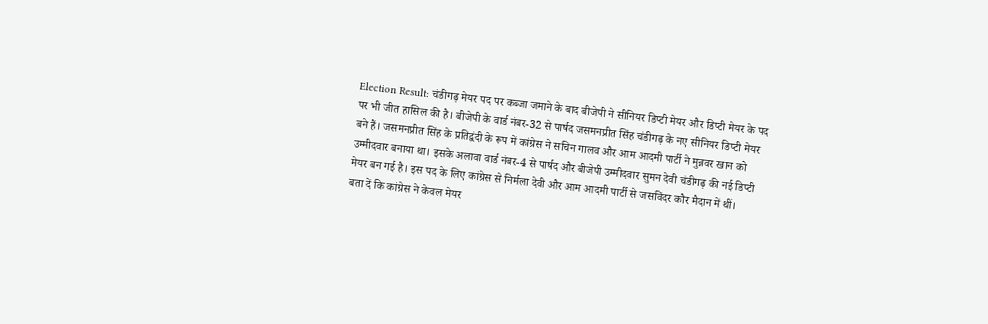Election Result: चंडीगढ़ मेयर पद पर कब्जा जमाने के बाद बीजेपी ने सीनियर डिप्टी मेयर और डिप्टी मेयर के पद पर भी जीत हासिल की है। बीजेपी के वार्ड नंबर-32 से पार्षद जसमनप्रीत सिंह चंडीगढ़ के नए सीनियर डिप्टी मेयर बने हैं। जसमनप्रीत सिंह के प्रतिद्वंदी के रूप में कांग्रेस ने सचिन गालव और आम आदमी पार्टी ने मुन्नवर खान को उम्मीदवार बनाया था। इसके अलावा वार्ड नंबर-4 से पार्षद और बीजेपी उम्मीदवार सुमन देवी चंडीगढ़ की नई डिप्टी मेयर बन गई है। इस पद के लिए कांग्रेस से निर्मला देवी और आम आदमी पार्टी से जसविंदर कौर मैदान में थीं।
बता दें कि कांग्रेस ने केवल मेयर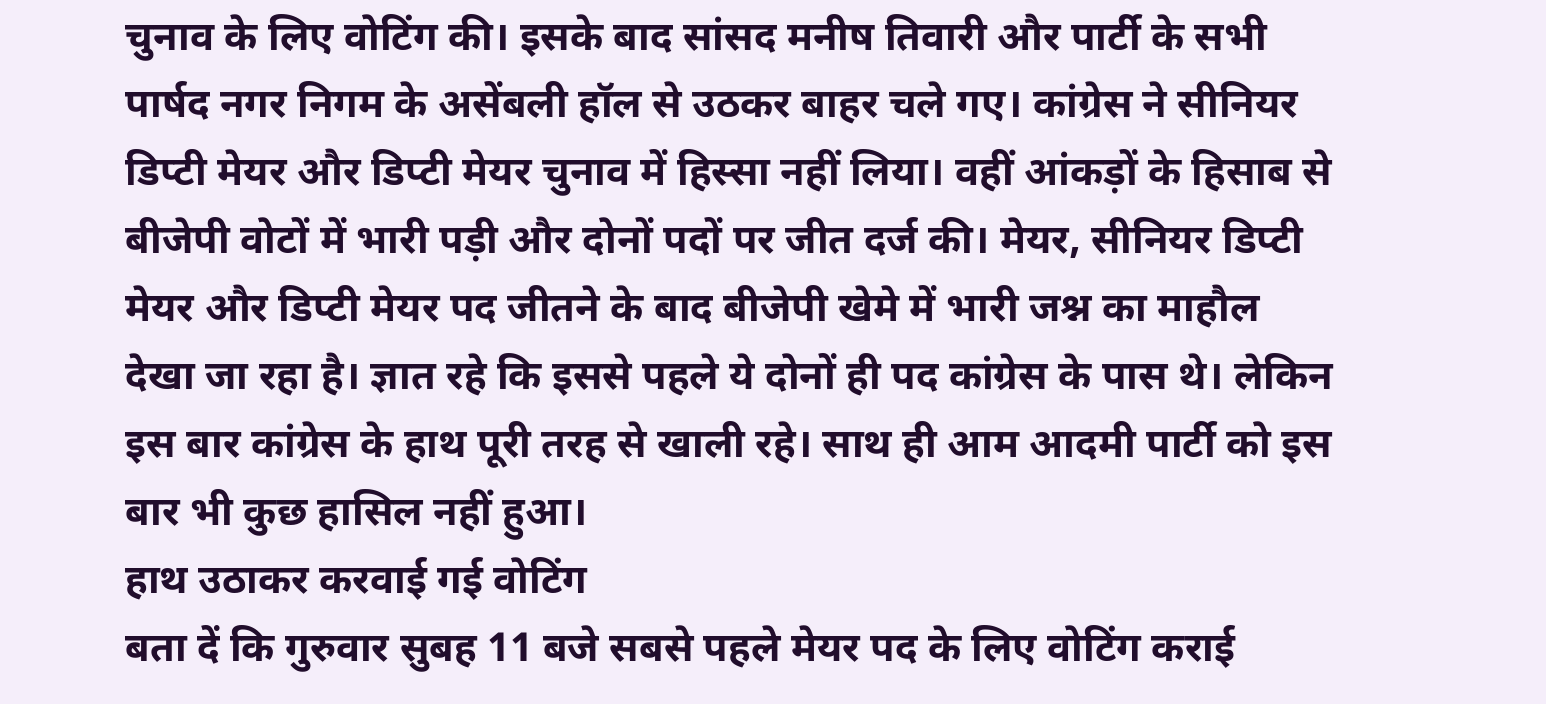चुनाव के लिए वोटिंग की। इसके बाद सांसद मनीष तिवारी और पार्टी के सभी पार्षद नगर निगम के असेंबली हॉल से उठकर बाहर चले गए। कांग्रेस ने सीनियर डिप्टी मेयर और डिप्टी मेयर चुनाव में हिस्सा नहीं लिया। वहीं आंकड़ों के हिसाब से बीजेपी वोटों में भारी पड़ी और दोनों पदों पर जीत दर्ज की। मेयर, सीनियर डिप्टी मेयर और डिप्टी मेयर पद जीतने के बाद बीजेपी खेमे में भारी जश्न का माहौल देखा जा रहा है। ज्ञात रहे कि इससे पहले ये दोनों ही पद कांग्रेस के पास थे। लेकिन इस बार कांग्रेस के हाथ पूरी तरह से खाली रहे। साथ ही आम आदमी पार्टी को इस बार भी कुछ हासिल नहीं हुआ।
हाथ उठाकर करवाई गई वोटिंग
बता दें कि गुरुवार सुबह 11 बजे सबसे पहले मेयर पद के लिए वोटिंग कराई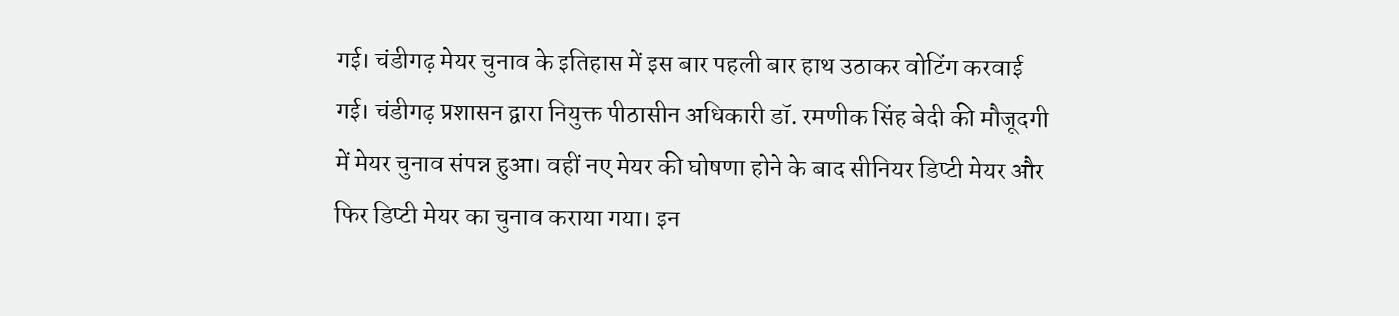गई। चंडीगढ़ मेयर चुनाव के इतिहास में इस बार पहली बार हाथ उठाकर वोटिंग करवाई गई। चंडीगढ़ प्रशासन द्वारा नियुक्त पीठासीन अधिकारी डॉ. रमणीक सिंह बेदी की मौजूदगी में मेयर चुनाव संपन्न हुआ। वहीं नए मेयर की घोषणा होने के बाद सीनियर डिप्टी मेयर और फिर डिप्टी मेयर का चुनाव कराया गया। इन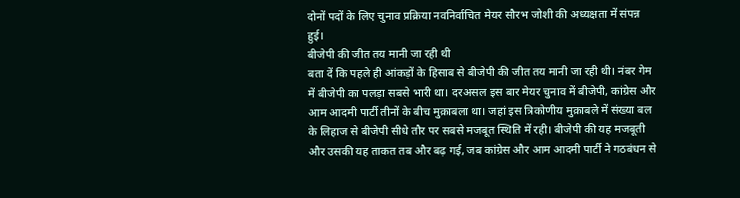दोनों पदों के लिए चुनाव प्रक्रिया नवनिर्वाचित मेयर सौरभ जोशी की अध्यक्षता में संपन्न हुई।
बीजेपी की जीत तय मानी जा रही थी
बता दें कि पहले ही आंकड़ों के हिसाब से बीजेपी की जीत तय मानी जा रही थी। नंबर गेम में बीजेपी का पलड़ा सबसे भारी था। दरअसल इस बार मेयर चुनाव में बीजेपी, कांग्रेस और आम आदमी पार्टी तीनों के बीच मुक़ाबला था। जहां इस त्रिकोणीय मुक़ाबले में संख्या बल के लिहाज से बीजेपी सीधे तौर पर सबसे मजबूत स्थिति में रही। बीजेपी की यह मजबूती और उसकी यह ताकत तब और बढ़ गई, जब कांग्रेस और आम आदमी पार्टी ने गठबंधन से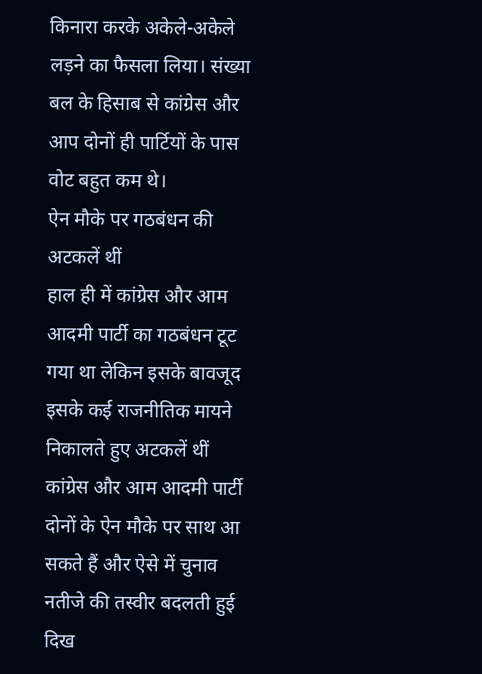किनारा करके अकेले-अकेले लड़ने का फैसला लिया। संख्या बल के हिसाब से कांग्रेस और आप दोनों ही पार्टियों के पास वोट बहुत कम थे।
ऐन मौके पर गठबंधन की अटकलें थीं
हाल ही में कांग्रेस और आम आदमी पार्टी का गठबंधन टूट गया था लेकिन इसके बावजूद इसके कई राजनीतिक मायने निकालते हुए अटकलें थीं कांग्रेस और आम आदमी पार्टी दोनों के ऐन मौके पर साथ आ सकते हैं और ऐसे में चुनाव नतीजे की तस्वीर बदलती हुई दिख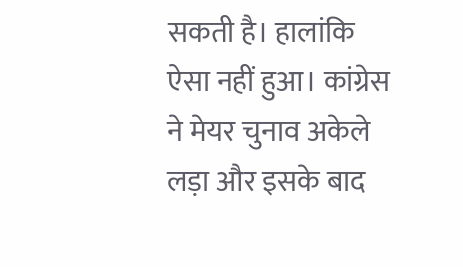सकती है। हालांकि ऐसा नहीं हुआ। कांग्रेस ने मेयर चुनाव अकेले लड़ा और इसके बाद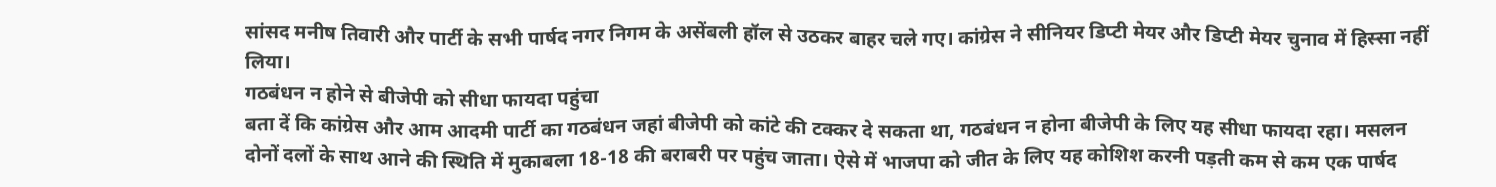सांसद मनीष तिवारी और पार्टी के सभी पार्षद नगर निगम के असेंबली हॉल से उठकर बाहर चले गए। कांग्रेस ने सीनियर डिप्टी मेयर और डिप्टी मेयर चुनाव में हिस्सा नहीं लिया।
गठबंधन न होने से बीजेपी को सीधा फायदा पहुंचा
बता दें कि कांग्रेस और आम आदमी पार्टी का गठबंधन जहां बीजेपी को कांटे की टक्कर दे सकता था, गठबंधन न होना बीजेपी के लिए यह सीधा फायदा रहा। मसलन दोनों दलों के साथ आने की स्थिति में मुकाबला 18-18 की बराबरी पर पहुंच जाता। ऐसे में भाजपा को जीत के लिए यह कोशिश करनी पड़ती कम से कम एक पार्षद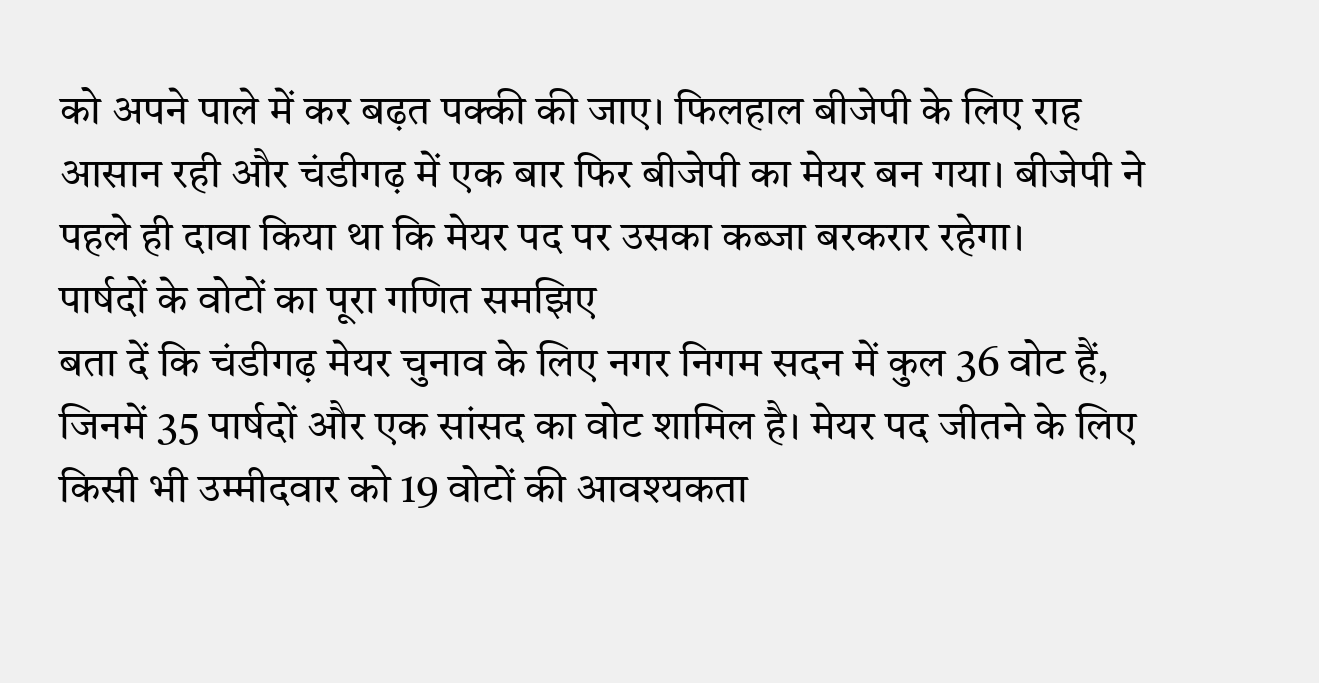को अपने पाले में कर बढ़त पक्की की जाए। फिलहाल बीजेपी के लिए राह आसान रही और चंडीगढ़ में एक बार फिर बीजेपी का मेयर बन गया। बीजेपी ने पहले ही दावा किया था कि मेयर पद पर उसका कब्जा बरकरार रहेगा।
पार्षदों के वोटों का पूरा गणित समझिए
बता दें कि चंडीगढ़ मेयर चुनाव के लिए नगर निगम सदन में कुल 36 वोट हैं, जिनमें 35 पार्षदों और एक सांसद का वोट शामिल है। मेयर पद जीतने के लिए किसी भी उम्मीदवार को 19 वोटों की आवश्यकता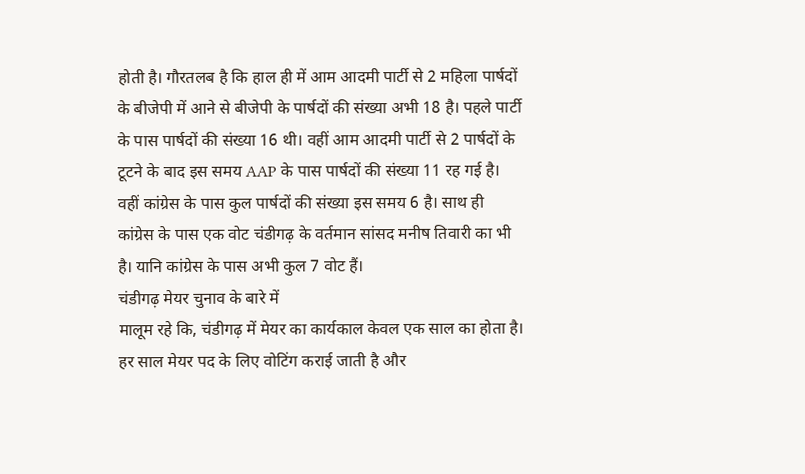होती है। गौरतलब है कि हाल ही में आम आदमी पार्टी से 2 महिला पार्षदों के बीजेपी में आने से बीजेपी के पार्षदों की संख्या अभी 18 है। पहले पार्टी के पास पार्षदों की संख्या 16 थी। वहीं आम आदमी पार्टी से 2 पार्षदों के टूटने के बाद इस समय AAP के पास पार्षदों की संख्या 11 रह गई है। वहीं कांग्रेस के पास कुल पार्षदों की संख्या इस समय 6 है। साथ ही कांग्रेस के पास एक वोट चंडीगढ़ के वर्तमान सांसद मनीष तिवारी का भी है। यानि कांग्रेस के पास अभी कुल 7 वोट हैं।
चंडीगढ़ मेयर चुनाव के बारे में
मालूम रहे कि, चंडीगढ़ में मेयर का कार्यकाल केवल एक साल का होता है। हर साल मेयर पद के लिए वोटिंग कराई जाती है और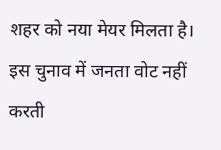शहर को नया मेयर मिलता है। इस चुनाव में जनता वोट नहीं करती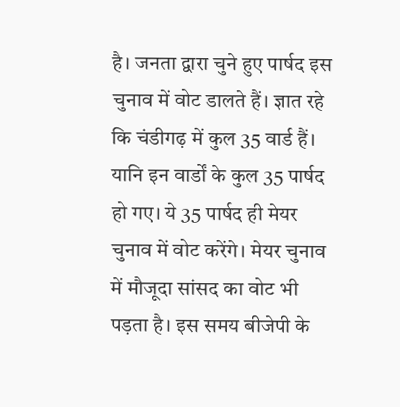है। जनता द्वारा चुने हुए पार्षद इस चुनाव में वोट डालते हैं। ज्ञात रहे कि चंडीगढ़ में कुल 35 वार्ड हैं। यानि इन वार्डों के कुल 35 पार्षद हो गए। ये 35 पार्षद ही मेयर चुनाव में वोट करेंगे। मेयर चुनाव में मौजूदा सांसद का वोट भी पड़ता है। इस समय बीजेपी के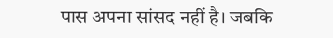पास अपना सांसद नहीं है। जबकि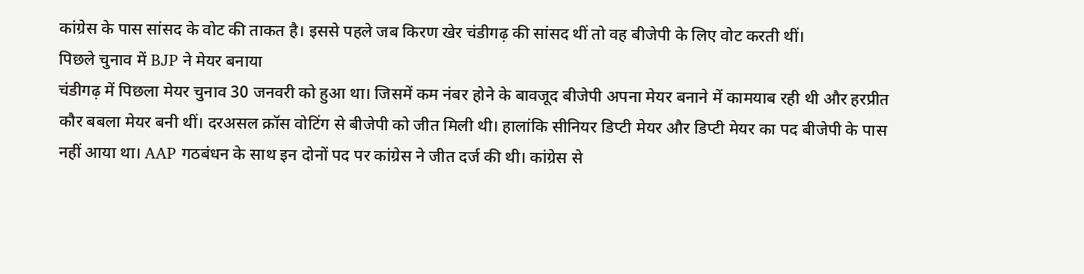कांग्रेस के पास सांसद के वोट की ताकत है। इससे पहले जब किरण खेर चंडीगढ़ की सांसद थीं तो वह बीजेपी के लिए वोट करती थीं।
पिछले चुनाव में BJP ने मेयर बनाया
चंडीगढ़ में पिछला मेयर चुनाव 30 जनवरी को हुआ था। जिसमें कम नंबर होने के बावजूद बीजेपी अपना मेयर बनाने में कामयाब रही थी और हरप्रीत कौर बबला मेयर बनी थीं। दरअसल क्रॉस वोटिंग से बीजेपी को जीत मिली थी। हालांकि सीनियर डिप्टी मेयर और डिप्टी मेयर का पद बीजेपी के पास नहीं आया था। AAP गठबंधन के साथ इन दोनों पद पर कांग्रेस ने जीत दर्ज की थी। कांग्रेस से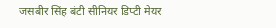जसबीर सिंह बंटी सीनियर डिप्टी मेयर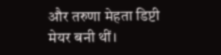और तरुणा मेहता डिप्टी मेयर बनी थीं।